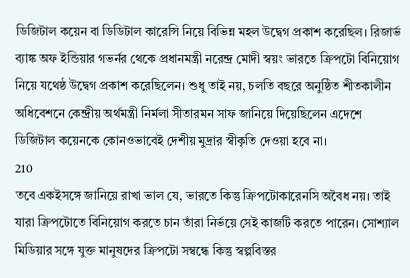ডিজিটাল কয়েন বা ডিডিটাল কারেন্সি নিয়ে বিভিন্ন মহল উদ্বেগ প্রকাশ করেছিল। রিজার্ভ ব্যাঙ্ক অফ ইন্ডিয়ার গভর্নর থেকে প্রধানমন্ত্রী নরেন্দ্র মোদী স্বয়ং ভারতে ক্রিপটো বিনিয়োগ নিয়ে যথেষ্ঠ উদ্বেগ প্রকাশ করেছিলেন। শুধু তাই নয়, চলতি বছরে অনুষ্ঠিত শীতকালীন অধিবেশনে কেন্দ্রীয় অর্থমন্ত্রী নির্মলা সীতারমন সাফ জানিয়ে দিয়েছিলেন এদেশে ডিজিটাল কয়েনকে কোনওভাবেই দেশীয় মুদ্রার স্বীকৃতি দেওয়া হবে না।
210
তবে একইসঙ্গে জানিয়ে রাখা ভাল যে, ভারতে কিন্তু ক্রিপটোকারেনসি অবৈধ নয়। তাই যারা ক্রিপটোতে বিনিয়োগ করতে চান তাঁরা নির্ভয়ে সেই কাজটি করতে পারেন। সোশ্যাল মিডিয়ার সঙ্গে যুক্ত মানুষদের ক্রিপটো সম্বন্ধে কিন্তু স্বল্পবিস্তর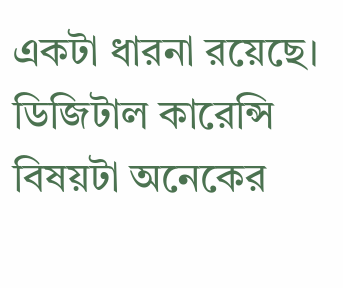একটা ধারনা রয়েছে। ডিজিটাল কারেন্সি বিষয়টা অনেকের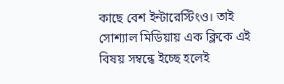কাছে বেশ ইন্টারেস্টিংও। তাই সোশ্যাল মিডিয়ায় এক ক্লিকে এই বিষয় সম্বন্ধে ইচ্ছে হলেই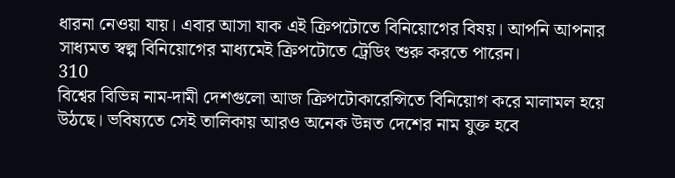ধারনা নেওয়া যায়। এবার আসা যাক এই ক্রিপটোতে বিনিয়োগের বিষয়। আপনি আপনার সাধ্যমত স্বল্প বিনিয়োগের মাধ্যমেই ক্রিপটোতে ট্রেডিং শুরু করতে পারেন।
310
বিশ্বের বিভিন্ন নাম-দামী দেশগুলো আজ ক্রিপটোকারেন্সিতে বিনিয়োগ করে মালামল হয়ে উঠছে। ভবিষ্যতে সেই তালিকায় আরও অনেক উন্নত দেশের নাম যুক্ত হবে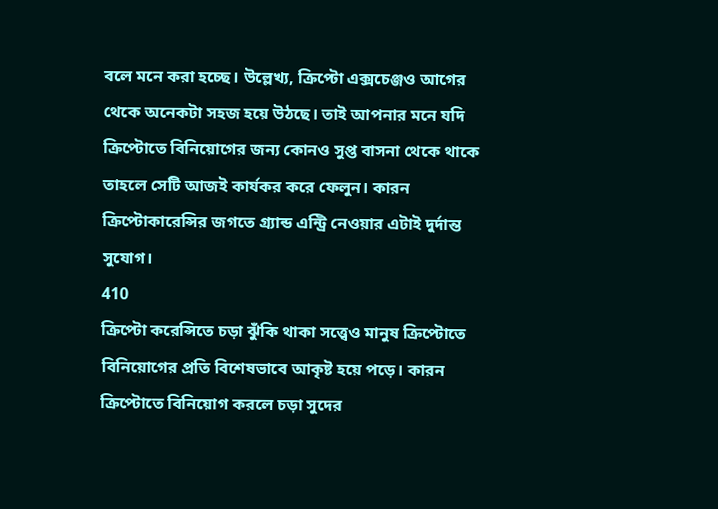বলে মনে করা হচ্ছে। উল্লেখ্য, ক্রিপ্টো এক্সচেঞ্জও আগের থেকে অনেকটা সহজ হয়ে উঠছে। তাই আপনার মনে যদি ক্রিপ্টোতে বিনিয়োগের জন্য কোনও সুপ্ত বাসনা থেকে থাকে তাহলে সেটি আজই কার্যকর করে ফেলুন। কারন ক্রিপ্টোকারেন্সির জগতে গ্র্যান্ড এন্ট্রি নেওয়ার এটাই দুর্দান্ত সুযোগ।
410
ক্রিপ্টো করেন্সিতে চড়া ঝুঁকি থাকা সত্ত্বেও মানুষ ক্রিপ্টোতে বিনিয়োগের প্রতি বিশেষভাবে আকৃষ্ট হয়ে পড়ে। কারন ক্রিপ্টোতে বিনিয়োগ করলে চড়া সুদের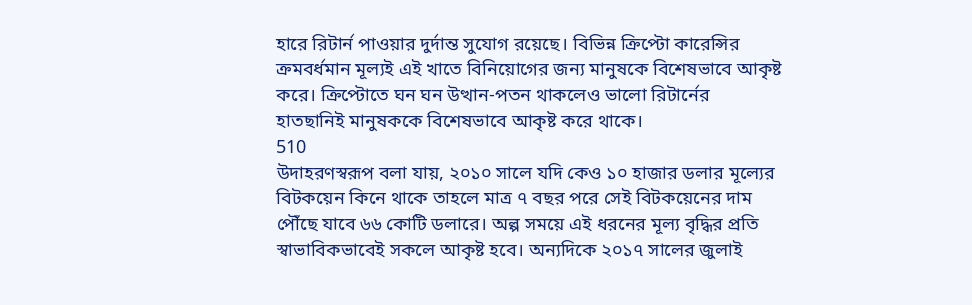হারে রিটার্ন পাওয়ার দুর্দান্ত সুযোগ রয়েছে। বিভিন্ন ক্রিপ্টো কারেন্সির ক্রমবর্ধমান মূল্যই এই খাতে বিনিয়োগের জন্য মানুষকে বিশেষভাবে আকৃষ্ট করে। ক্রিপ্টোতে ঘন ঘন উত্থান-পতন থাকলেও ভালো রিটার্নের হাতছানিই মানুষককে বিশেষভাবে আকৃষ্ট করে থাকে।
510
উদাহরণস্বরূপ বলা যায়, ২০১০ সালে যদি কেও ১০ হাজার ডলার মূল্যের বিটকয়েন কিনে থাকে তাহলে মাত্র ৭ বছর পরে সেই বিটকয়েনের দাম পৌঁছে যাবে ৬৬ কোটি ডলারে। অল্প সময়ে এই ধরনের মূল্য বৃদ্ধির প্রতি স্বাভাবিকভাবেই সকলে আকৃষ্ট হবে। অন্যদিকে ২০১৭ সালের জুলাই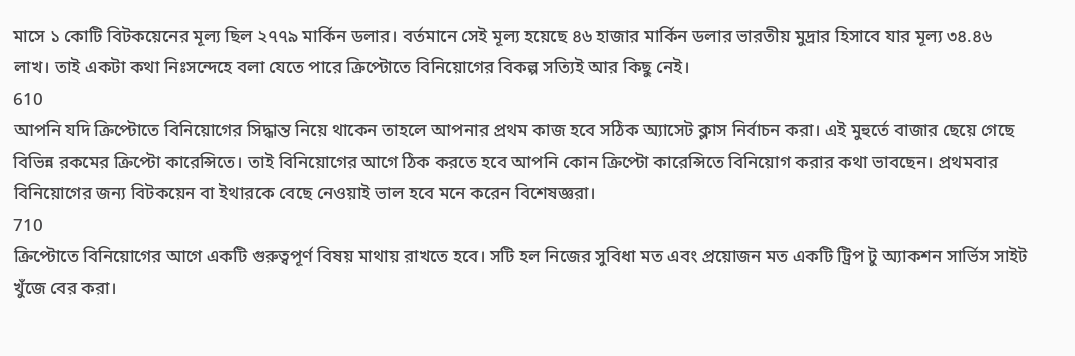মাসে ১ কোটি বিটকয়েনের মূল্য ছিল ২৭৭৯ মার্কিন ডলার। বর্তমানে সেই মূল্য হয়েছে ৪৬ হাজার মার্কিন ডলার ভারতীয় মুদ্রার হিসাবে যার মূল্য ৩৪.৪৬ লাখ। তাই একটা কথা নিঃসন্দেহে বলা যেতে পারে ক্রিপ্টোতে বিনিয়োগের বিকল্প সত্যিই আর কিছু নেই।
610
আপনি যদি ক্রিপ্টোতে বিনিয়োগের সিদ্ধান্ত নিয়ে থাকেন তাহলে আপনার প্রথম কাজ হবে সঠিক অ্যাসেট ক্লাস নির্বাচন করা। এই মুহুর্তে বাজার ছেয়ে গেছে বিভিন্ন রকমের ক্রিপ্টো কারেন্সিতে। তাই বিনিয়োগের আগে ঠিক করতে হবে আপনি কোন ক্রিপ্টো কারেন্সিতে বিনিয়োগ করার কথা ভাবছেন। প্রথমবার বিনিয়োগের জন্য বিটকয়েন বা ইথারকে বেছে নেওয়াই ভাল হবে মনে করেন বিশেষজ্ঞরা।
710
ক্রিপ্টোতে বিনিয়োগের আগে একটি গুরুত্বপূর্ণ বিষয় মাথায় রাখতে হবে। সটি হল নিজের সুবিধা মত এবং প্রয়োজন মত একটি ট্রিপ টু অ্যাকশন সার্ভিস সাইট খুঁজে বের করা।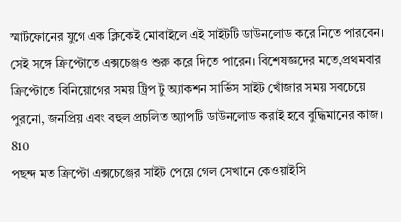স্মার্টফোনের যুগে এক ক্লিকেই মোবাইলে এই সাইটটি ডাউনলোড করে নিতে পারবেন। সেই সঙ্গে ক্রিপ্টোতে এক্সচেঞ্জও শুরু করে দিতে পারেন। বিশেষজ্ঞদের মতে,প্রথমবার ক্রিপ্টোতে বিনিয়োগের সময় ট্রিপ টু অ্যাকশন সার্ভিস সাইট খোঁজার সময় সবচেয়ে পুরনো, জনপ্রিয় এবং বহুল প্রচলিত অ্যাপটি ডাউনলোড করাই হবে বুদ্ধিমানের কাজ।
810
পছন্দ মত ক্রিপ্টো এক্সচেঞ্জের সাইট পেয়ে গেল সেখানে কেওয়াইসি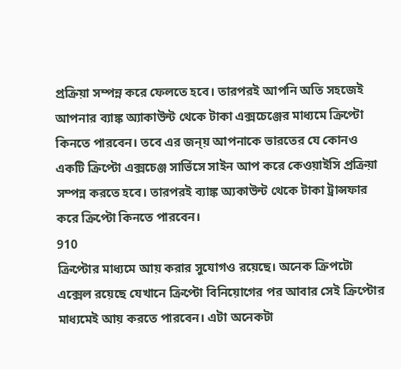প্রক্রিয়া সম্পন্ন করে ফেলতে হবে। তারপরই আপনি অতি সহজেই আপনার ব্যাঙ্ক অ্যাকাউন্ট থেকে টাকা এক্সচেঞ্জের মাধ্যমে ক্রিপ্টো কিনতে পারবেন। তবে এর জন্য় আপনাকে ভারতের যে কোনও একটি ক্রিপ্টো এক্সচেঞ্জ সার্ভিসে সাইন আপ করে কেওয়াইসি প্রক্রিয়া সম্পন্ন করতে হবে। তারপরই ব্যাঙ্ক অ্যকাউন্ট থেকে টাকা ট্রান্সফার করে ক্রিপ্টো কিনতে পারবেন।
910
ক্রিপ্টোর মাধ্যমে আয় করার সুযোগও রয়েছে। অনেক ক্রিপটো এক্সেল রয়েছে যেখানে ক্রিপ্টো বিনিয়োগের পর আবার সেই ক্রিপ্টোর মাধ্যমেই আয় করতে পারবেন। এটা অনেকটা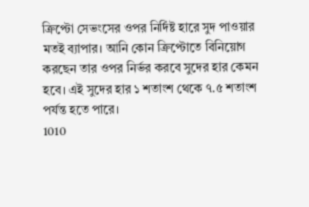ক্রিপ্টো সেভংসের ওপর নির্দিষ্ট হারে সুদ পাওয়ার মতই ব্যাপার। আনি কোন ক্রিপ্টোতে বিনিয়োগ করছেন তার ওপর নির্ভর করবে সুদের হার কেমন হবে। এই সুদের হার ১ শতাংশ থেকে ৭.৫ শতাংশ পর্যন্ত হতে পারে।
1010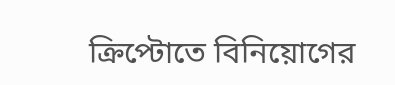ক্রিপ্টোতে বিনিয়োগের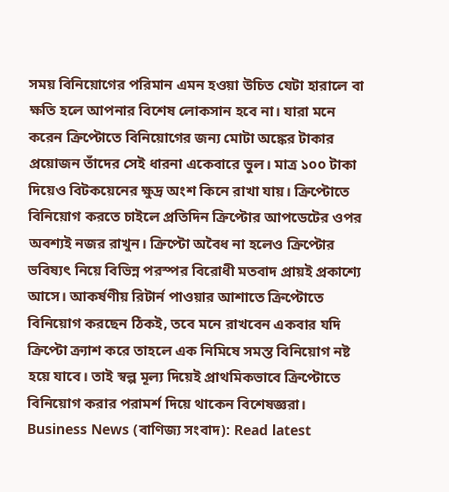সময় বিনিয়োগের পরিমান এমন হওয়া উচিত যেটা হারালে বা ক্ষতি হলে আপনার বিশেষ লোকসান হবে না। যারা মনে করেন ক্রিপ্টোতে বিনিয়োগের জন্য মোটা অঙ্কের টাকার প্রয়োজন তাঁদের সেই ধারনা একেবারে ভুল। মাত্র ১০০ টাকা দিয়েও বিটকয়েনের ক্ষুদ্র অংশ কিনে রাখা যায়। ক্রিপ্টোতে বিনিয়োগ করতে চাইলে প্রতিদিন ক্রিপ্টোর আপডেটের ওপর অবশ্যই নজর রাখুন। ক্রিপ্টো অবৈধ না হলেও ক্রিপ্টোর ভবিষ্যৎ নিয়ে বিভিন্ন পরস্পর বিরোধী মতবাদ প্রায়ই প্রকাশ্যে আসে। আকর্ষণীয় রিটার্ন পাওয়ার আশাতে ক্রিপ্টোতে বিনিয়োগ করছেন ঠিকই, তবে মনে রাখবেন একবার যদি ক্রিপ্টো ক্র্যাশ করে তাহলে এক নিমিষে সমস্ত বিনিয়োগ নষ্ট হয়ে যাবে। তাই স্বল্প মূল্য দিয়েই প্রাথমিকভাবে ক্রিপ্টোতে বিনিয়োগ করার পরামর্শ দিয়ে থাকেন বিশেষজ্ঞরা।
Business News (বাণিজ্য সংবাদ): Read latest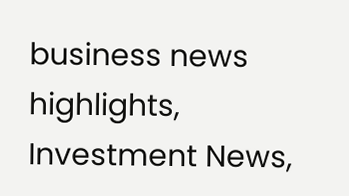business news highlights, Investment News,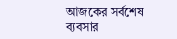আজকের সর্বশেষ ব্যবসার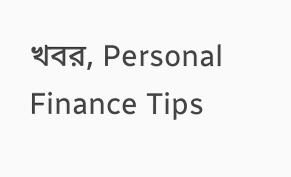খবর, Personal Finance Tips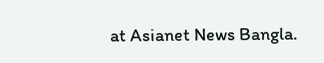at Asianet News Bangla.